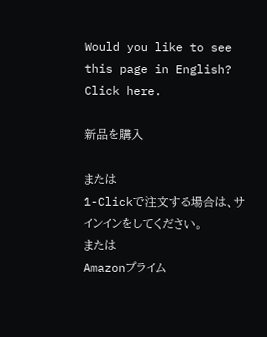Would you like to see this page in English? Click here.

新品を購入

または
1-Clickで注文する場合は、サインインをしてください。
または
Amazonプライム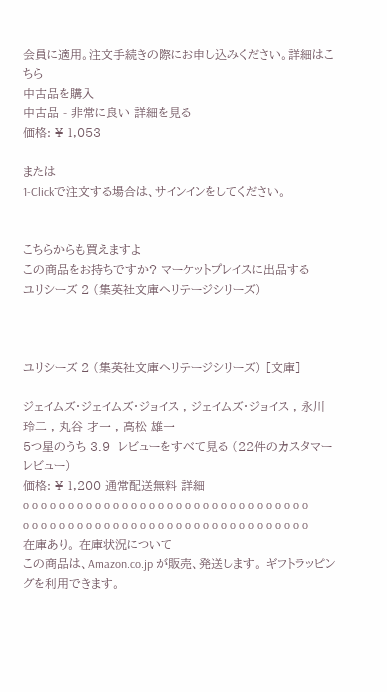会員に適用。注文手続きの際にお申し込みください。詳細はこちら
中古品を購入
中古品 - 非常に良い 詳細を見る
価格: ¥ 1,053

または
1-Clickで注文する場合は、サインインをしてください。


こちらからも買えますよ
この商品をお持ちですか? マーケットプレイスに出品する
ユリシーズ 2 (集英社文庫ヘリテージシリーズ)



ユリシーズ 2 (集英社文庫ヘリテージシリーズ) [文庫]

ジェイムズ・ジェイムズ・ジョイス , ジェイムズ・ジョイス , 永川 玲二 , 丸谷 才一 , 高松 雄一
5つ星のうち 3.9  レビューをすべて見る (22件のカスタマーレビュー)
価格: ¥ 1,200 通常配送無料 詳細
o o o o o o o o o o o o o o o o o o o o o o o o o o o o o o o o o o o o o o o o o o o o o o o o o o o o o o o o o o o o o o o o
在庫あり。 在庫状況について
この商品は、Amazon.co.jp が販売、発送します。 ギフトラッピングを利用できます。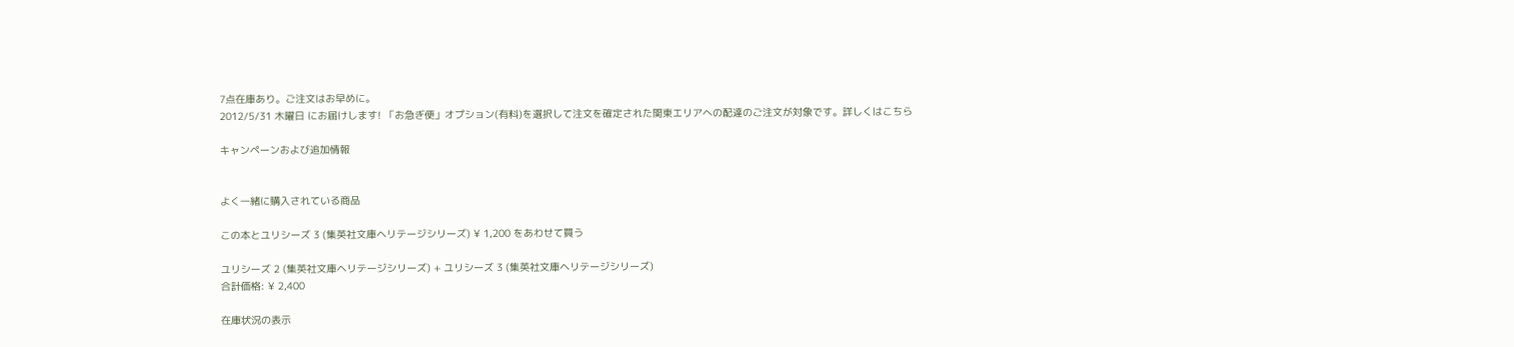7点在庫あり。ご注文はお早めに。
2012/5/31 木曜日 にお届けします! 「お急ぎ便」オプション(有料)を選択して注文を確定された関東エリアへの配達のご注文が対象です。詳しくはこちら

キャンペーンおよび追加情報


よく一緒に購入されている商品

この本とユリシーズ 3 (集英社文庫ヘリテージシリーズ) ¥ 1,200 をあわせて買う

ユリシーズ 2 (集英社文庫ヘリテージシリーズ) + ユリシーズ 3 (集英社文庫ヘリテージシリーズ)
合計価格: ¥ 2,400

在庫状況の表示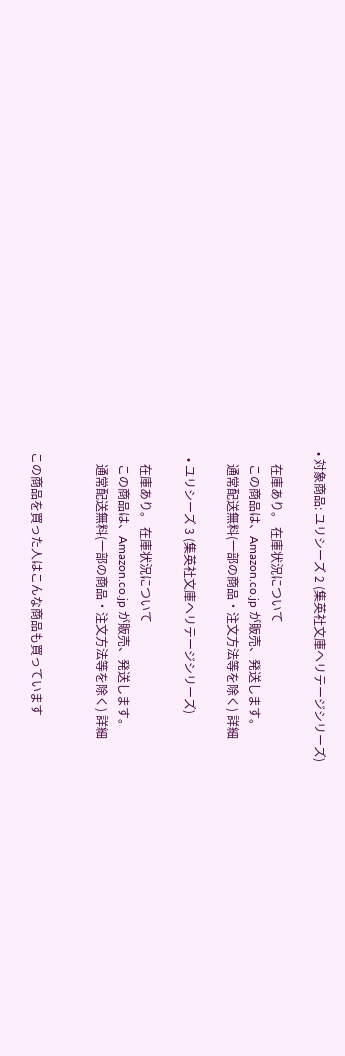• 対象商品: ユリシーズ 2 (集英社文庫ヘリテージシリーズ)

    在庫あり。 在庫状況について
    この商品は、Amazon.co.jp が販売、発送します。
    通常配送無料(一部の商品・注文方法等を除く) 詳細

  • ユリシーズ 3 (集英社文庫ヘリテージシリーズ)

    在庫あり。 在庫状況について
    この商品は、Amazon.co.jp が販売、発送します。
    通常配送無料(一部の商品・注文方法等を除く) 詳細


この商品を買った人はこんな商品も買っています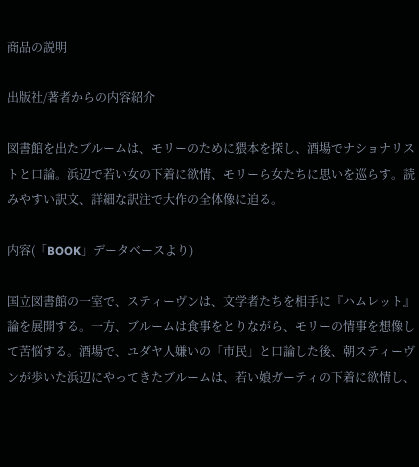商品の説明

出版社/著者からの内容紹介

図書館を出たブルームは、モリーのために猥本を探し、酒場でナショナリストと口論。浜辺で若い女の下着に欲情、モリーら女たちに思いを巡らす。読みやすい訳文、詳細な訳注で大作の全体像に迫る。

内容(「BOOK」データベースより)

国立図書館の一室で、スティーヴンは、文学者たちを相手に『ハムレット』論を展開する。一方、ブルームは食事をとりながら、モリーの情事を想像して苦悩する。酒場で、ユダヤ人嫌いの「市民」と口論した後、朝スティーヴンが歩いた浜辺にやってきたブルームは、若い娘ガーティの下着に欲情し、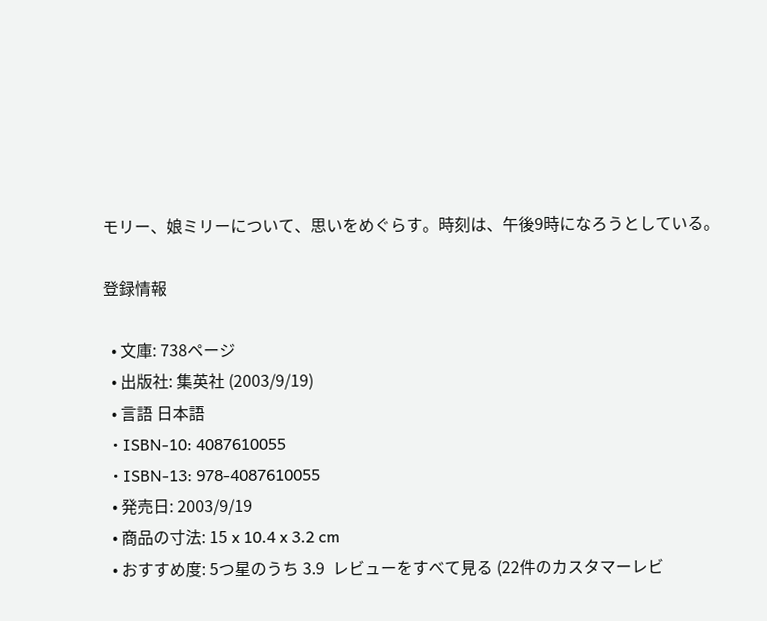モリー、娘ミリーについて、思いをめぐらす。時刻は、午後9時になろうとしている。

登録情報

  • 文庫: 738ページ
  • 出版社: 集英社 (2003/9/19)
  • 言語 日本語
  • ISBN-10: 4087610055
  • ISBN-13: 978-4087610055
  • 発売日: 2003/9/19
  • 商品の寸法: 15 x 10.4 x 3.2 cm
  • おすすめ度: 5つ星のうち 3.9  レビューをすべて見る (22件のカスタマーレビ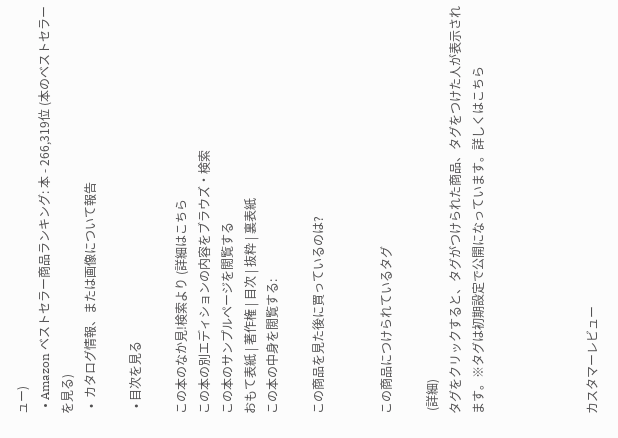ュー)
  • Amazon ベストセラー商品ランキング: 本 - 266,319位 (本のベストセラーを見る)
  •  カタログ情報、または画像について報告

  • 目次を見る

この本のなか見!検索より (詳細はこちら
この本の別エディションの内容をブラウズ・検索
この本のサンプルページを閲覧する
おもて表紙 | 著作権 | 目次 | 抜粋 | 裏表紙
この本の中身を閲覧する:

この商品を見た後に買っているのは?


この商品につけられているタグ

 (詳細)
タグをクリックすると、タグがつけられた商品、タグをつけた人が表示されます。※タグは初期設定で公開になっています。詳しくはこちら




カスタマーレビュー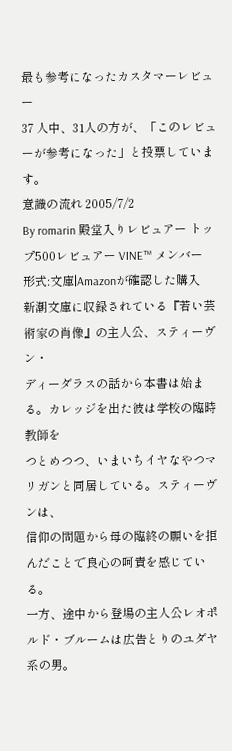最も参考になったカスタマーレビュー
37 人中、31人の方が、「このレビューが参考になった」と投票しています。
意識の流れ 2005/7/2
By romarin 殿堂入りレビュアー トップ500レビュアー VINE™ メンバー
形式:文庫|Amazonが確認した購入
新潮文庫に収録されている『若い芸術家の肖像』の主人公、スティーヴン・
ディーダラスの話から本書は始まる。カレッジを出た彼は学校の臨時教師を
つとめつつ、いまいちイヤなやつマリガンと同居している。スティーヴンは、
信仰の問題から母の臨終の願いを拒んだことで良心の呵責を感じている。
一方、途中から登場の主人公レオポルド・ブルームは広告とりのユダヤ系の男。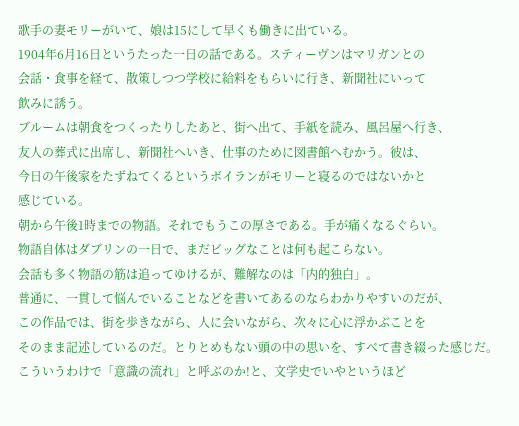歌手の妻モリーがいて、娘は15にして早くも働きに出ている。
1904年6月16日というたった一日の話である。スティーヴンはマリガンとの
会話・食事を経て、散策しつつ学校に給料をもらいに行き、新聞社にいって
飲みに誘う。
ブルームは朝食をつくったりしたあと、街へ出て、手紙を読み、風呂屋へ行き、
友人の葬式に出席し、新聞社へいき、仕事のために図書館へむかう。彼は、
今日の午後家をたずねてくるというボイランがモリーと寝るのではないかと
感じている。
朝から午後1時までの物語。それでもうこの厚さである。手が痛くなるぐらい。
物語自体はダブリンの一日で、まだビッグなことは何も起こらない。
会話も多く物語の筋は追ってゆけるが、難解なのは「内的独白」。
普通に、一貫して悩んでいることなどを書いてあるのならわかりやすいのだが、
この作品では、街を歩きながら、人に会いながら、次々に心に浮かぶことを
そのまま記述しているのだ。とりとめもない頭の中の思いを、すべて書き綴った感じだ。
こういうわけで「意識の流れ」と呼ぶのか!と、文学史でいやというほど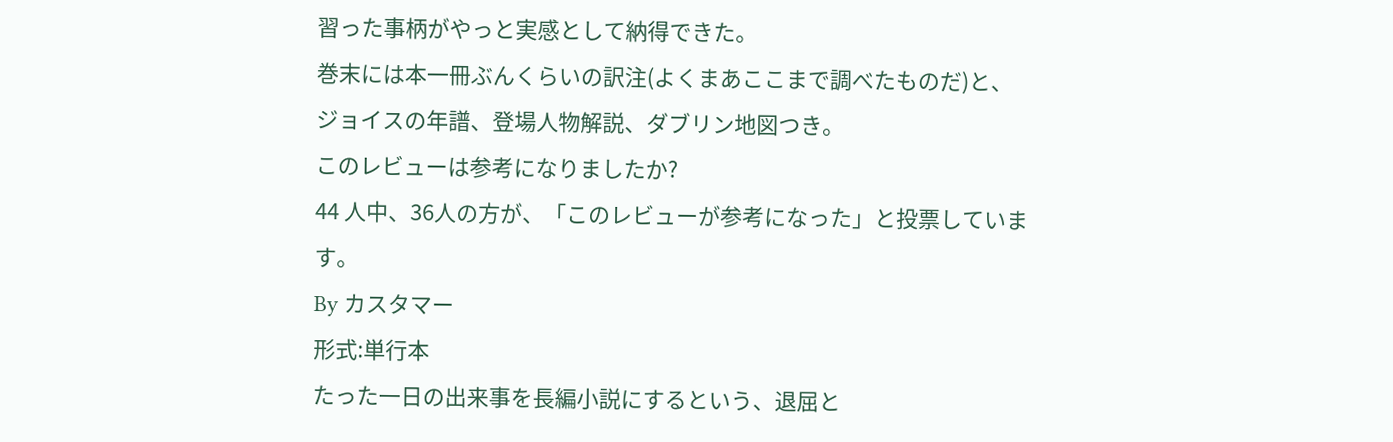習った事柄がやっと実感として納得できた。
巻末には本一冊ぶんくらいの訳注(よくまあここまで調べたものだ)と、
ジョイスの年譜、登場人物解説、ダブリン地図つき。
このレビューは参考になりましたか?
44 人中、36人の方が、「このレビューが参考になった」と投票しています。
By カスタマー
形式:単行本
たった一日の出来事を長編小説にするという、退屈と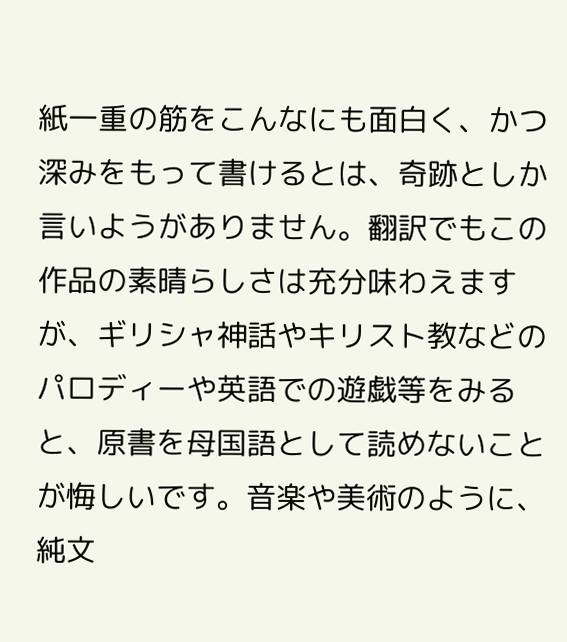紙一重の筋をこんなにも面白く、かつ深みをもって書けるとは、奇跡としか言いようがありません。翻訳でもこの作品の素晴らしさは充分味わえますが、ギリシャ神話やキリスト教などのパロディーや英語での遊戯等をみると、原書を母国語として読めないことが悔しいです。音楽や美術のように、純文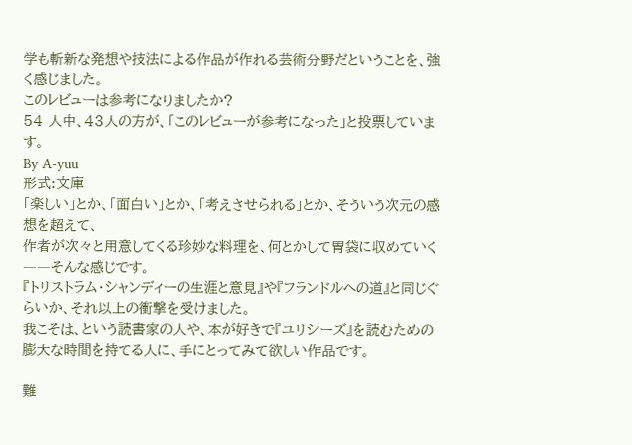学も斬新な発想や技法による作品が作れる芸術分野だということを、強く感じました。
このレビューは参考になりましたか?
54 人中、43人の方が、「このレビューが参考になった」と投票しています。
By A-yuu
形式:文庫
「楽しい」とか、「面白い」とか、「考えさせられる」とか、そういう次元の感想を超えて、
作者が次々と用意してくる珍妙な料理を、何とかして胃袋に収めていく――そんな感じです。
『トリストラム・シャンディーの生涯と意見』や『フランドルへの道』と同じぐらいか、それ以上の衝撃を受けました。
我こそは、という読書家の人や、本が好きで『ユリシーズ』を読むための膨大な時間を持てる人に、手にとってみて欲しい作品です。

難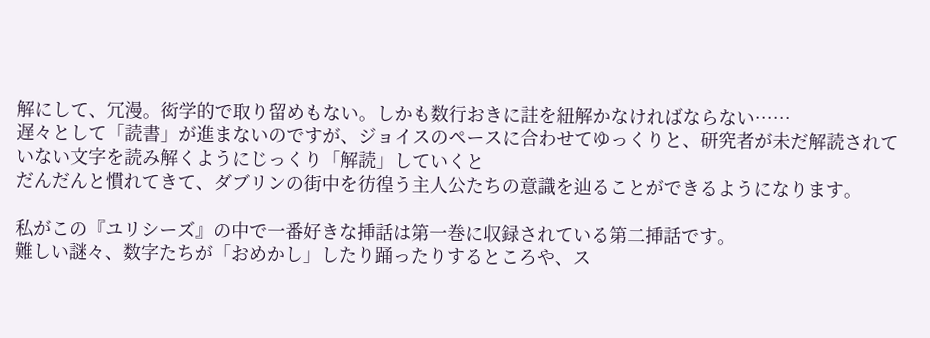解にして、冗漫。衒学的で取り留めもない。しかも数行おきに註を紐解かなければならない……
遅々として「読書」が進まないのですが、ジョイスのペースに合わせてゆっくりと、研究者が未だ解読されていない文字を読み解くようにじっくり「解読」していくと
だんだんと慣れてきて、ダブリンの街中を彷徨う主人公たちの意識を辿ることができるようになります。

私がこの『ユリシーズ』の中で一番好きな挿話は第一巻に収録されている第二挿話です。
難しい謎々、数字たちが「おめかし」したり踊ったりするところや、ス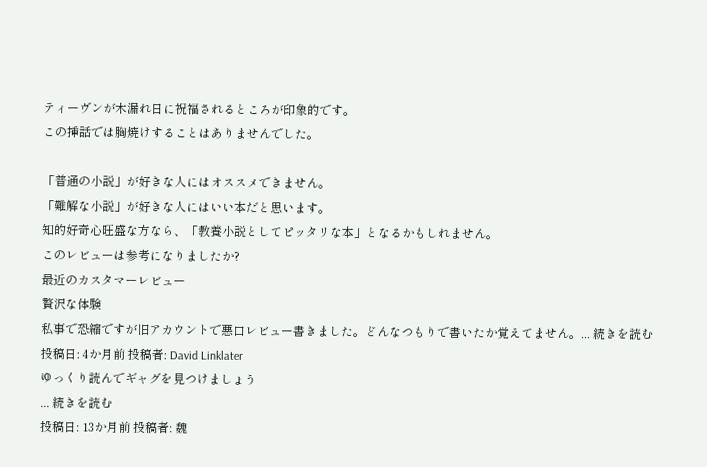ティーヴンが木漏れ日に祝福されるところが印象的です。
この挿話では胸焼けすることはありませんでした。

「普通の小説」が好きな人にはオススメできません。
「難解な小説」が好きな人にはいい本だと思います。
知的好奇心旺盛な方なら、「教養小説としてピッタリな本」となるかもしれません。
このレビューは参考になりましたか?
最近のカスタマーレビュー
贅沢な体験
私事で恐縮ですが旧アカウントで悪口レビュー書きました。どんなつもりで書いたか覚えてません。... 続きを読む
投稿日: 4か月前 投稿者: David Linklater
ゆっくり読んでギャグを見つけましょう
... 続きを読む
投稿日: 13か月前 投稿者: 魏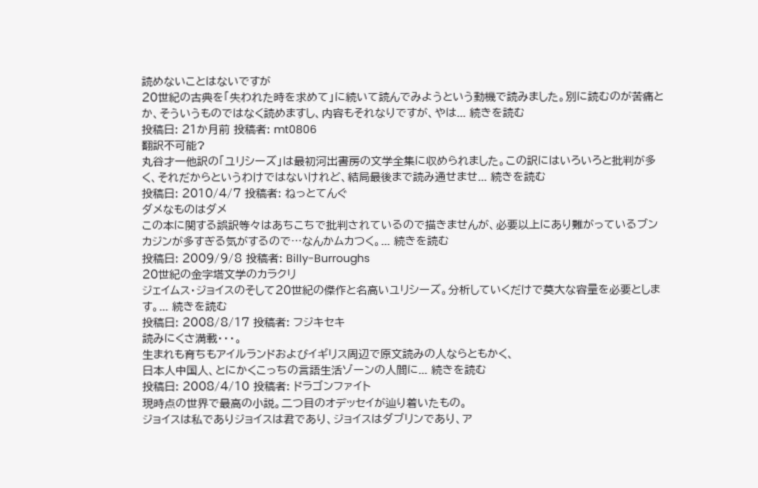読めないことはないですが
20世紀の古典を「失われた時を求めて」に続いて読んでみようという動機で読みました。別に読むのが苦痛とか、そういうものではなく読めますし、内容もそれなりですが、やは... 続きを読む
投稿日: 21か月前 投稿者: mt0806
翻訳不可能?
丸谷才一他訳の「ユリシーズ」は最初河出書房の文学全集に収められました。この訳にはいろいろと批判が多く、それだからというわけではないけれど、結局最後まで読み通せませ... 続きを読む
投稿日: 2010/4/7 投稿者: ねっとてんぐ
ダメなものはダメ
この本に関する誤訳等々はあちこちで批判されているので描きませんが、必要以上にあり難がっているブンカジンが多すぎる気がするので…なんかムカつく。... 続きを読む
投稿日: 2009/9/8 投稿者: Billy-Burroughs
20世紀の金字塔文学のカラクリ
ジェイムス・ジョイスのそして20世紀の傑作と名高いユリシーズ。分析していくだけで莫大な容量を必要とします。... 続きを読む
投稿日: 2008/8/17 投稿者: フジキセキ
読みにくさ満載・・・。
生まれも育ちもアイルランドおよびイギリス周辺で原文読みの人ならともかく、
日本人中国人、とにかくこっちの言語生活ゾーンの人間に... 続きを読む
投稿日: 2008/4/10 投稿者: ドラゴンファイト
現時点の世界で最高の小説。二つ目のオデッセイが辿り着いたもの。
ジョイスは私でありジョイスは君であり、ジョイスはダブリンであり、ア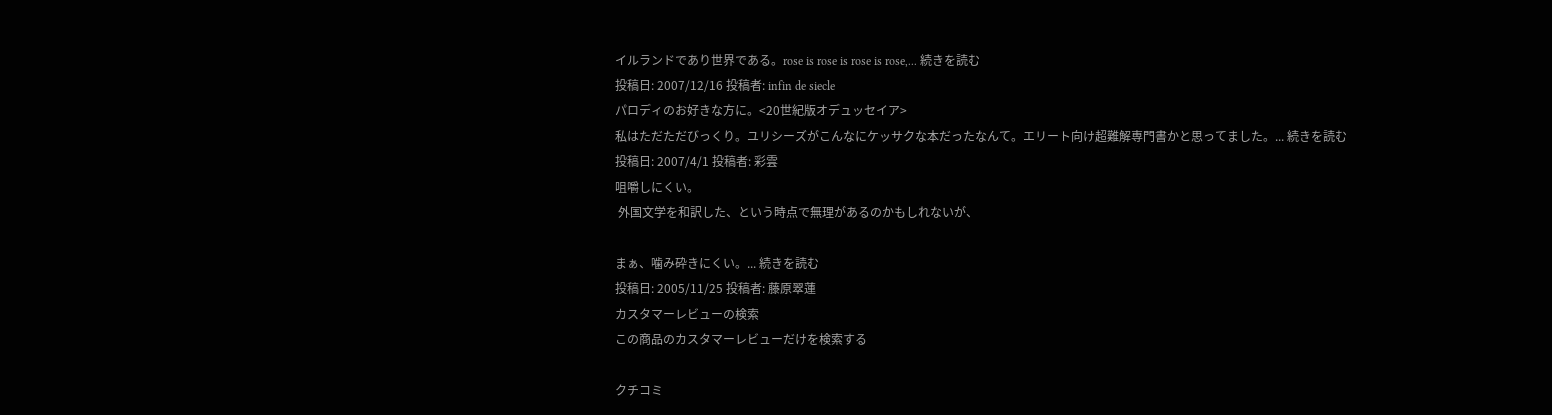イルランドであり世界である。rose is rose is rose is rose,... 続きを読む
投稿日: 2007/12/16 投稿者: infin de siecle
パロディのお好きな方に。<20世紀版オデュッセイア>
私はただただびっくり。ユリシーズがこんなにケッサクな本だったなんて。エリート向け超難解専門書かと思ってました。... 続きを読む
投稿日: 2007/4/1 投稿者: 彩雲
咀嚼しにくい。
 外国文学を和訳した、という時点で無理があるのかもしれないが、

まぁ、噛み砕きにくい。... 続きを読む
投稿日: 2005/11/25 投稿者: 藤原翠蓮
カスタマーレビューの検索
この商品のカスタマーレビューだけを検索する

クチコミ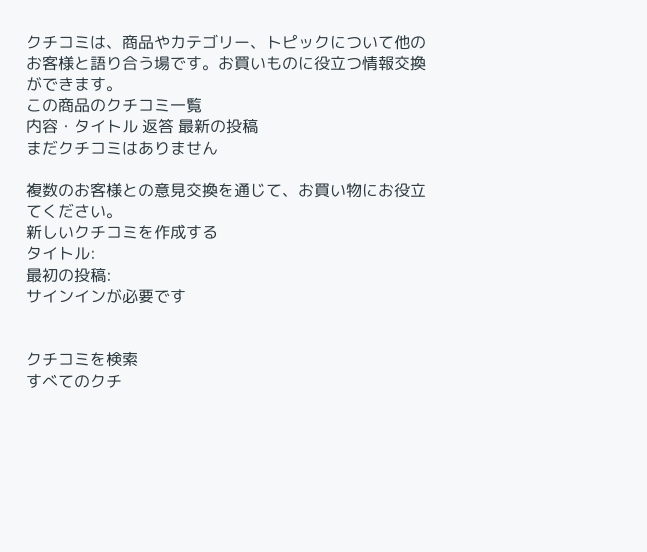クチコミは、商品やカテゴリー、トピックについて他のお客様と語り合う場です。お買いものに役立つ情報交換ができます。
この商品のクチコミ一覧
内容・タイトル 返答 最新の投稿
まだクチコミはありません

複数のお客様との意見交換を通じて、お買い物にお役立てください。
新しいクチコミを作成する
タイトル:
最初の投稿:
サインインが必要です


クチコミを検索
すべてのクチ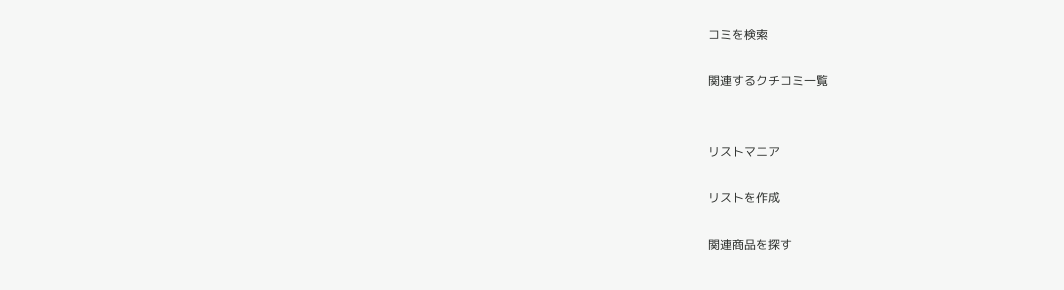コミを検索

関連するクチコミ一覧


リストマニア

リストを作成

関連商品を探す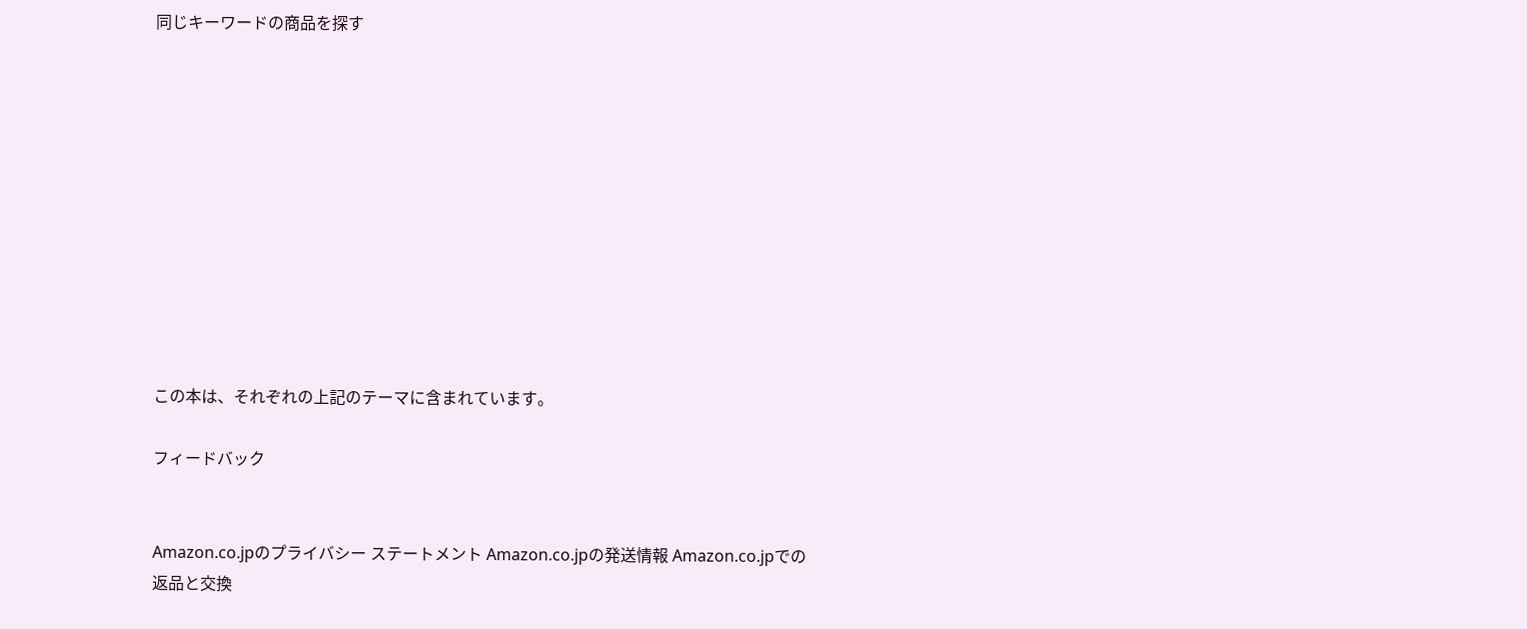同じキーワードの商品を探す











この本は、それぞれの上記のテーマに含まれています。

フィードバック


Amazon.co.jpのプライバシー ステートメント Amazon.co.jpの発送情報 Amazon.co.jpでの返品と交換